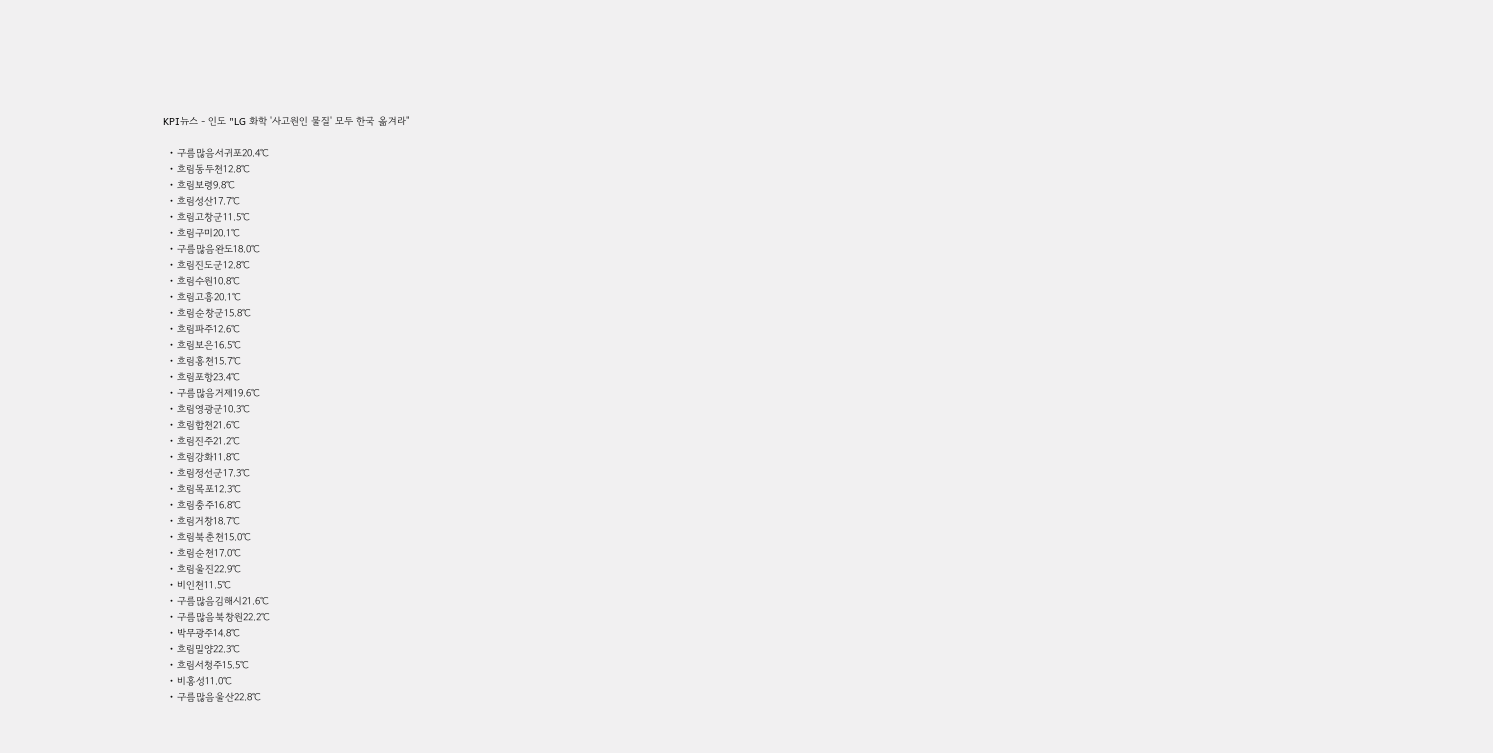KPI뉴스 - 인도 "LG 화학 '사고원인 물질' 모두 한국 옮겨라"

  • 구름많음서귀포20.4℃
  • 흐림동두천12.8℃
  • 흐림보령9.8℃
  • 흐림성산17.7℃
  • 흐림고창군11.5℃
  • 흐림구미20.1℃
  • 구름많음완도18.0℃
  • 흐림진도군12.8℃
  • 흐림수원10.8℃
  • 흐림고흥20.1℃
  • 흐림순창군15.8℃
  • 흐림파주12.6℃
  • 흐림보은16.5℃
  • 흐림홍천15.7℃
  • 흐림포항23.4℃
  • 구름많음거제19.6℃
  • 흐림영광군10.3℃
  • 흐림합천21.6℃
  • 흐림진주21.2℃
  • 흐림강화11.8℃
  • 흐림정선군17.3℃
  • 흐림목포12.3℃
  • 흐림충주16.8℃
  • 흐림거창18.7℃
  • 흐림북춘천15.0℃
  • 흐림순천17.0℃
  • 흐림울진22.9℃
  • 비인천11.5℃
  • 구름많음김해시21.6℃
  • 구름많음북창원22.2℃
  • 박무광주14.8℃
  • 흐림밀양22.3℃
  • 흐림서청주15.5℃
  • 비홍성11.0℃
  • 구름많음울산22.8℃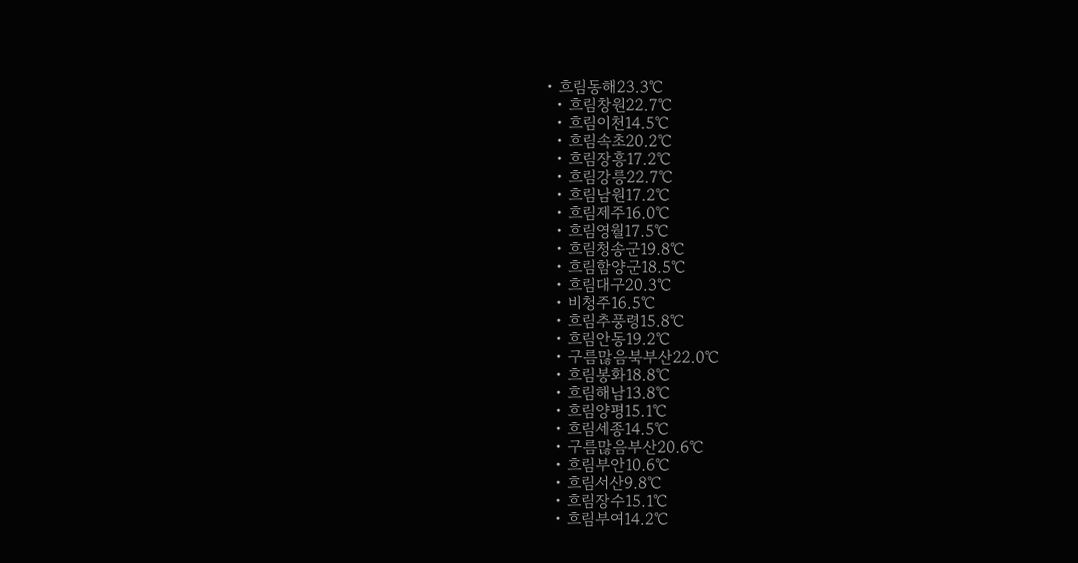• 흐림동해23.3℃
  • 흐림창원22.7℃
  • 흐림이천14.5℃
  • 흐림속초20.2℃
  • 흐림장흥17.2℃
  • 흐림강릉22.7℃
  • 흐림남원17.2℃
  • 흐림제주16.0℃
  • 흐림영월17.5℃
  • 흐림청송군19.8℃
  • 흐림함양군18.5℃
  • 흐림대구20.3℃
  • 비청주16.5℃
  • 흐림추풍령15.8℃
  • 흐림안동19.2℃
  • 구름많음북부산22.0℃
  • 흐림봉화18.8℃
  • 흐림해남13.8℃
  • 흐림양평15.1℃
  • 흐림세종14.5℃
  • 구름많음부산20.6℃
  • 흐림부안10.6℃
  • 흐림서산9.8℃
  • 흐림장수15.1℃
  • 흐림부여14.2℃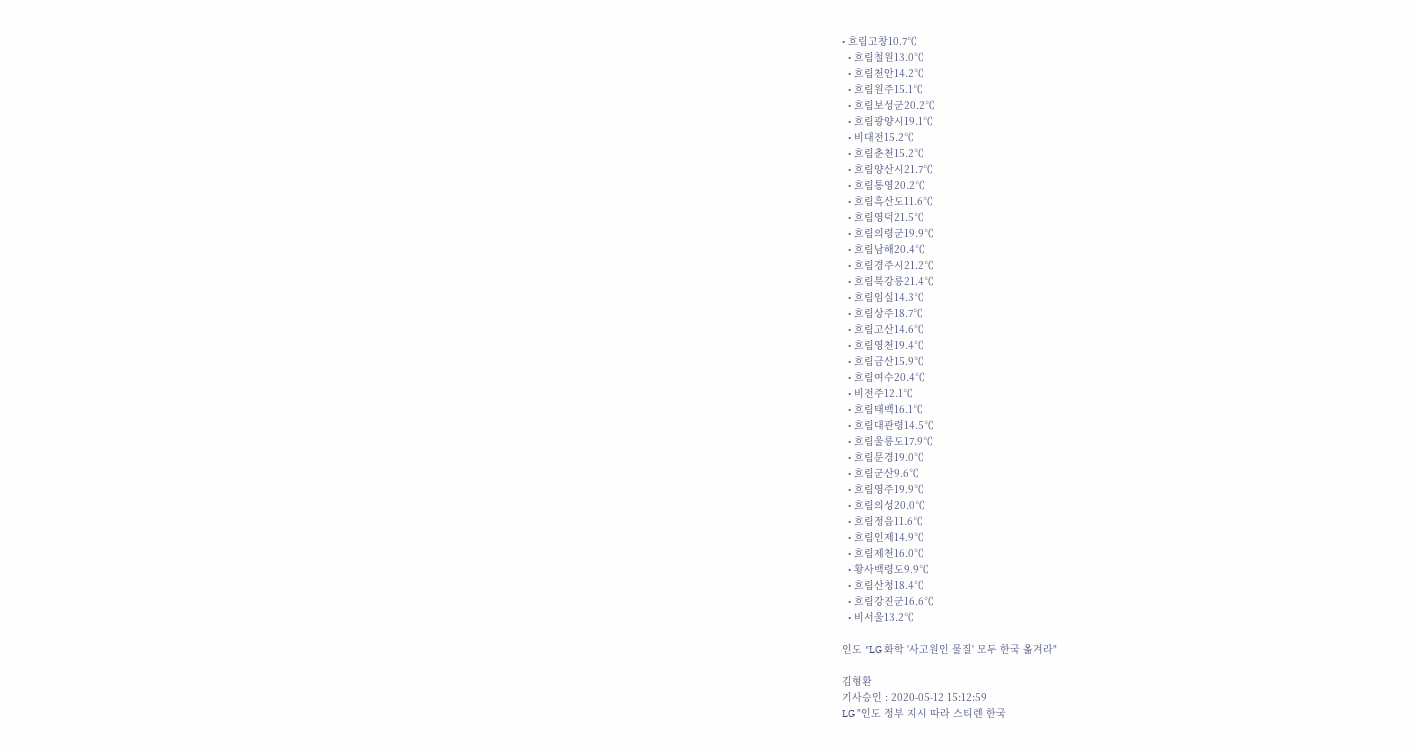• 흐림고창10.7℃
  • 흐림철원13.0℃
  • 흐림천안14.2℃
  • 흐림원주15.1℃
  • 흐림보성군20.2℃
  • 흐림광양시19.1℃
  • 비대전15.2℃
  • 흐림춘천15.2℃
  • 흐림양산시21.7℃
  • 흐림통영20.2℃
  • 흐림흑산도11.6℃
  • 흐림영덕21.5℃
  • 흐림의령군19.9℃
  • 흐림남해20.4℃
  • 흐림경주시21.2℃
  • 흐림북강릉21.4℃
  • 흐림임실14.3℃
  • 흐림상주18.7℃
  • 흐림고산14.6℃
  • 흐림영천19.4℃
  • 흐림금산15.9℃
  • 흐림여수20.4℃
  • 비전주12.1℃
  • 흐림태백16.1℃
  • 흐림대관령14.5℃
  • 흐림울릉도17.9℃
  • 흐림문경19.0℃
  • 흐림군산9.6℃
  • 흐림영주19.9℃
  • 흐림의성20.0℃
  • 흐림정읍11.6℃
  • 흐림인제14.9℃
  • 흐림제천16.0℃
  • 황사백령도9.9℃
  • 흐림산청18.4℃
  • 흐림강진군16.6℃
  • 비서울13.2℃

인도 "LG 화학 '사고원인 물질' 모두 한국 옮겨라"

김형환
기사승인 : 2020-05-12 15:12:59
LG "인도 정부 지시 따라 스티렌 한국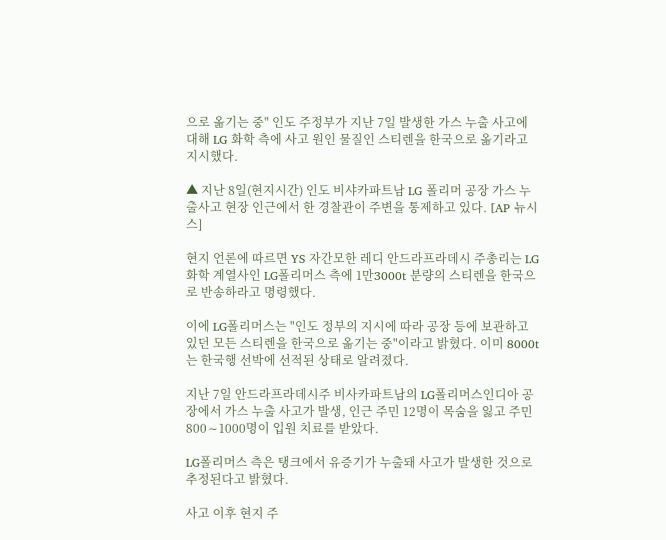으로 옮기는 중" 인도 주정부가 지난 7일 발생한 가스 누출 사고에 대해 LG 화학 측에 사고 원인 물질인 스티렌을 한국으로 옮기라고 지시했다.

▲ 지난 8일(현지시간) 인도 비샤카파트남 LG 폴리머 공장 가스 누출사고 현장 인근에서 한 경찰관이 주변을 통제하고 있다. [AP 뉴시스]

현지 언론에 따르면 YS 자간모한 레디 안드라프라데시 주총리는 LG화학 계열사인 LG폴리머스 측에 1만3000t 분량의 스티렌을 한국으로 반송하라고 명령했다.

이에 LG폴리머스는 "인도 정부의 지시에 따라 공장 등에 보관하고 있던 모든 스티렌을 한국으로 옮기는 중"이라고 밝혔다. 이미 8000t는 한국행 선박에 선적된 상태로 알려졌다.

지난 7일 안드라프라데시주 비사카파트남의 LG폴리머스인디아 공장에서 가스 누출 사고가 발생, 인근 주민 12명이 목숨을 잃고 주민 800∼1000명이 입원 치료를 받았다.

LG폴리머스 측은 탱크에서 유증기가 누출돼 사고가 발생한 것으로 추정된다고 밝혔다.

사고 이후 현지 주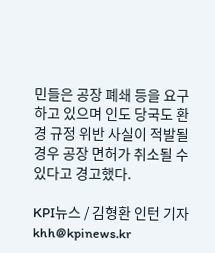민들은 공장 폐쇄 등을 요구하고 있으며 인도 당국도 환경 규정 위반 사실이 적발될 경우 공장 면허가 취소될 수 있다고 경고했다.

KPI뉴스 / 김형환 인턴 기자 khh@kpinews.kr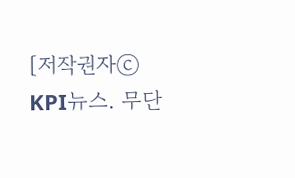[저작권자ⓒ KPI뉴스. 무단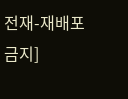전재-재배포 금지]